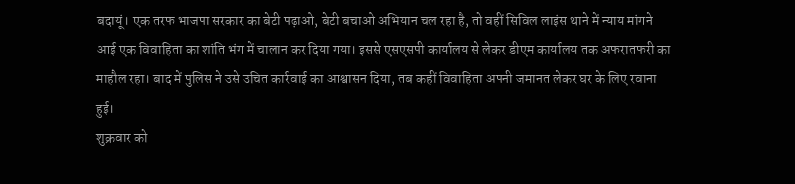बदायूं। एक तरफ भाजपा सरकार का बेटी पढ़ाओ, बेटी बचाओ अभियान चल रहा है, तो वहीं सिविल लाइंस थाने में न्याय मांगने आई एक विवाहिता का शांति भंग में चालान कर दिया गया। इससे एसएसपी कार्यालय से लेकर डीएम कार्यालय तक अफरातफरी का माहौल रहा। बाद में पुलिस ने उसे उचित कार्रवाई का आश्वासन दिया, तब कहीं विवाहिता अपनी जमानत लेकर घर के लिए रवाना हुई।
शुक्रवार को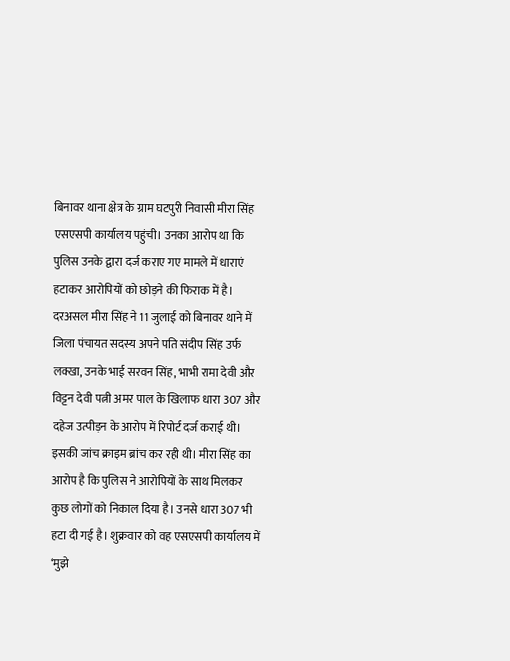बिनावर थाना क्षेत्र के ग्राम घटपुरी निवासी मीरा सिंह एसएसपी कार्यालय पहुंची। उनका आरोप था कि पुलिस उनके द्वारा दर्ज कराए गए मामले में धाराएं हटाकर आरोपियों को छोड़ने की फिराक में है। दरअसल मीरा सिंह ने 11 जुलाई को बिनावर थाने में जिला पंचायत सदस्य अपने पति संदीप सिंह उर्फ लक्खा, उनके भाई सरवन सिंह, भाभी रामा देवी और विट्टन देवी पत्नी अमर पाल के खिलाफ धारा 307 और दहेज उत्पीड़न के आरोप में रिपोर्ट दर्ज कराई थी। इसकी जांच क्राइम ब्रांच कर रही थी। मीरा सिंह का आरोप है कि पुलिस ने आरोपियों के साथ मिलकर कुछ लोगों को निकाल दिया है। उनसे धारा 307 भी हटा दी गई है। शुक्रवार को वह एसएसपी कार्यालय में ‘मुझे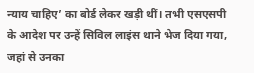न्याय चाहिए’ का बोर्ड लेकर खड़ी थीं। तभी एसएसपी के आदेश पर उन्हें सिविल लाइंस थाने भेज दिया गया, जहां से उनका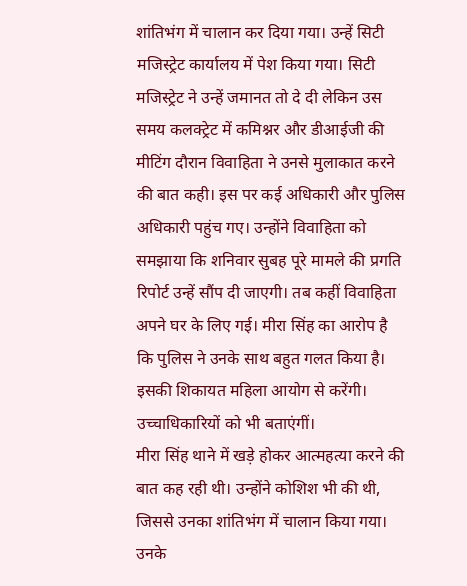शांतिभंग में चालान कर दिया गया। उन्हें सिटी मजिस्ट्रेट कार्यालय में पेश किया गया। सिटी मजिस्ट्रेट ने उन्हें जमानत तो दे दी लेकिन उस समय कलक्ट्रेट में कमिश्नर और डीआईजी की मीटिंग दौरान विवाहिता ने उनसे मुलाकात करने की बात कही। इस पर कई अधिकारी और पुलिस अधिकारी पहुंच गए। उन्होंने विवाहिता को समझाया कि शनिवार सुबह पूरे मामले की प्रगति रिपोर्ट उन्हें सौंप दी जाएगी। तब कहीं विवाहिता अपने घर के लिए गई। मीरा सिंह का आरोप है कि पुलिस ने उनके साथ बहुत गलत किया है। इसकी शिकायत महिला आयोग से करेंगी। उच्चाधिकारियों को भी बताएंगीं।
मीरा सिंह थाने में खड़े होकर आत्महत्या करने की बात कह रही थी। उन्होंने कोशिश भी की थी, जिससे उनका शांतिभंग में चालान किया गया। उनके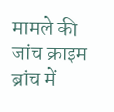मामले की जांच क्राइम ब्रांच में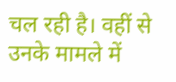चल रही है। वहीं से उनके मामले में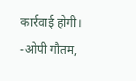कार्रवाई होगी।
-ओपी गौतम,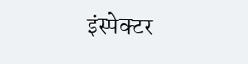इंस्पेक्टर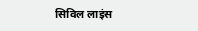सिविल लाइंस